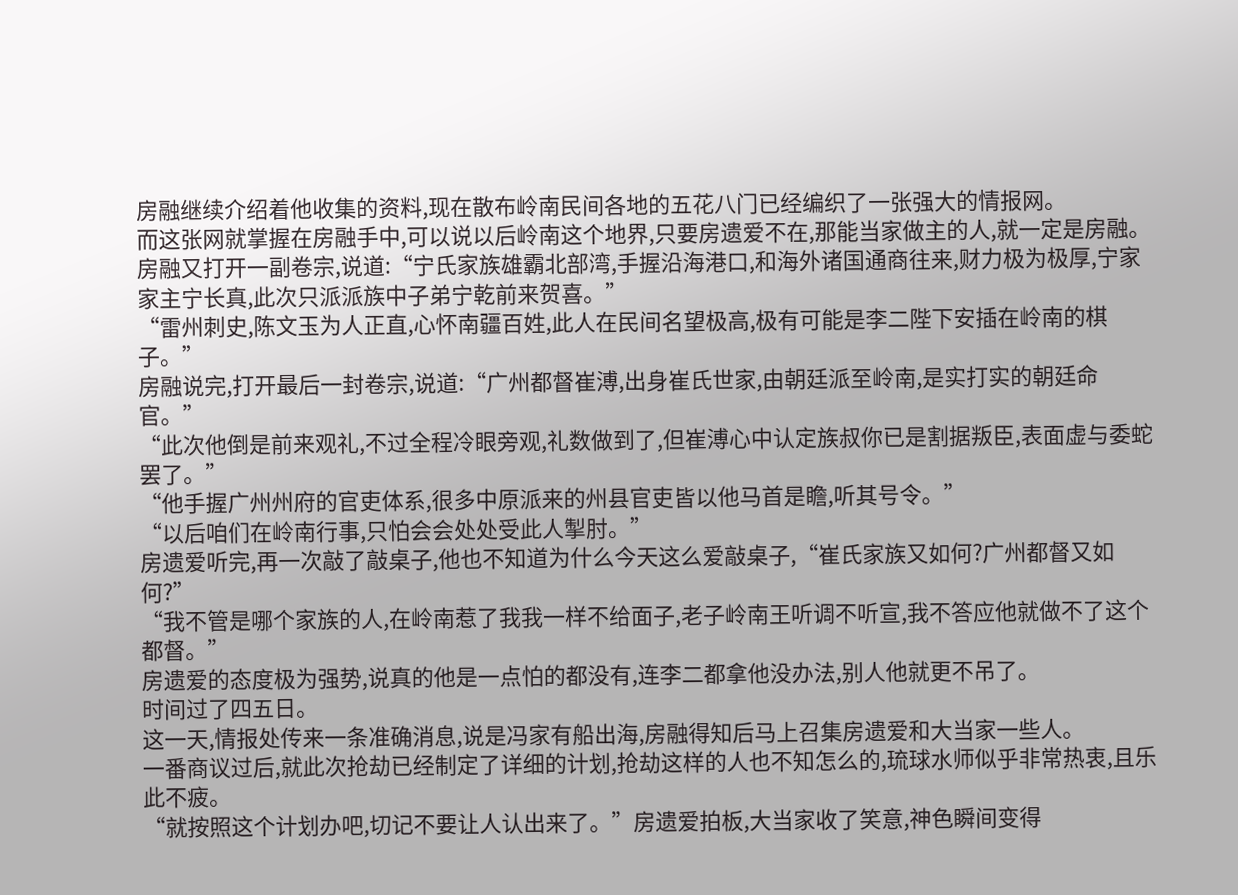房融继续介绍着他收集的资料,现在散布岭南民间各地的五花八门已经编织了一张强大的情报网。
而这张网就掌握在房融手中,可以说以后岭南这个地界,只要房遗爱不在,那能当家做主的人,就一定是房融。
房融又打开一副卷宗,说道:“宁氏家族雄霸北部湾,手握沿海港口,和海外诸国通商往来,财力极为极厚,宁家家主宁长真,此次只派派族中子弟宁乾前来贺喜。”
“雷州刺史,陈文玉为人正直,心怀南疆百姓,此人在民间名望极高,极有可能是李二陛下安插在岭南的棋子。”
房融说完,打开最后一封卷宗,说道:“广州都督崔溥,出身崔氏世家,由朝廷派至岭南,是实打实的朝廷命官。”
“此次他倒是前来观礼,不过全程冷眼旁观,礼数做到了,但崔溥心中认定族叔你已是割据叛臣,表面虚与委蛇罢了。”
“他手握广州州府的官吏体系,很多中原派来的州县官吏皆以他马首是瞻,听其号令。”
“以后咱们在岭南行事,只怕会会处处受此人掣肘。”
房遗爱听完,再一次敲了敲桌子,他也不知道为什么今天这么爱敲桌子,“崔氏家族又如何?广州都督又如何?”
“我不管是哪个家族的人,在岭南惹了我我一样不给面子,老子岭南王听调不听宣,我不答应他就做不了这个都督。”
房遗爱的态度极为强势,说真的他是一点怕的都没有,连李二都拿他没办法,别人他就更不吊了。
时间过了四五日。
这一天,情报处传来一条准确消息,说是冯家有船出海,房融得知后马上召集房遗爱和大当家一些人。
一番商议过后,就此次抢劫已经制定了详细的计划,抢劫这样的人也不知怎么的,琉球水师似乎非常热衷,且乐此不疲。
“就按照这个计划办吧,切记不要让人认出来了。”房遗爱拍板,大当家收了笑意,神色瞬间变得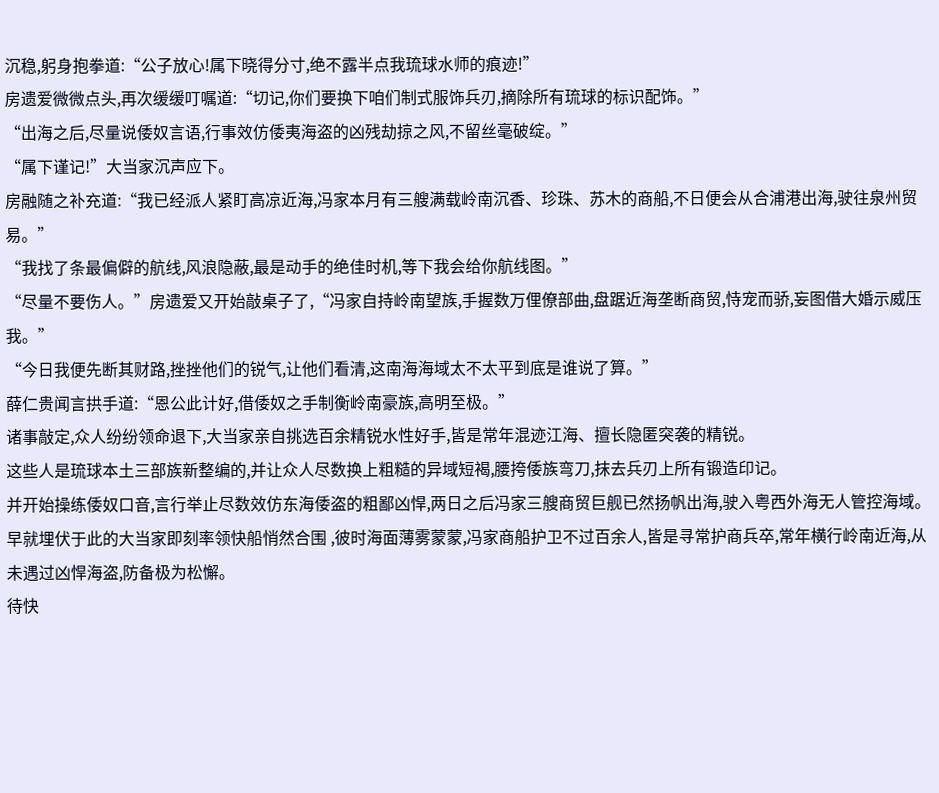沉稳,躬身抱拳道:“公子放心!属下晓得分寸,绝不露半点我琉球水师的痕迹!”
房遗爱微微点头,再次缓缓叮嘱道:“切记,你们要换下咱们制式服饰兵刃,摘除所有琉球的标识配饰。”
“出海之后,尽量说倭奴言语,行事效仿倭夷海盗的凶残劫掠之风,不留丝毫破绽。”
“属下谨记!”大当家沉声应下。
房融随之补充道:“我已经派人紧盯高凉近海,冯家本月有三艘满载岭南沉香、珍珠、苏木的商船,不日便会从合浦港出海,驶往泉州贸易。”
“我找了条最偏僻的航线,风浪隐蔽,最是动手的绝佳时机,等下我会给你航线图。”
“尽量不要伤人。”房遗爱又开始敲桌子了,“冯家自持岭南望族,手握数万俚僚部曲,盘踞近海垄断商贸,恃宠而骄,妄图借大婚示威压我。”
“今日我便先断其财路,挫挫他们的锐气,让他们看清,这南海海域太不太平到底是谁说了算。”
薛仁贵闻言拱手道:“恩公此计好,借倭奴之手制衡岭南豪族,高明至极。”
诸事敲定,众人纷纷领命退下,大当家亲自挑选百余精锐水性好手,皆是常年混迹江海、擅长隐匿突袭的精锐。
这些人是琉球本土三部族新整编的,并让众人尽数换上粗糙的异域短褐,腰挎倭族弯刀,抹去兵刃上所有锻造印记。
并开始操练倭奴口音,言行举止尽数效仿东海倭盗的粗鄙凶悍,两日之后冯家三艘商贸巨舰已然扬帆出海,驶入粤西外海无人管控海域。
早就埋伏于此的大当家即刻率领快船悄然合围 ,彼时海面薄雾蒙蒙,冯家商船护卫不过百余人,皆是寻常护商兵卒,常年横行岭南近海,从未遇过凶悍海盗,防备极为松懈。
待快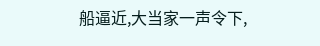船逼近,大当家一声令下,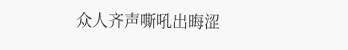众人齐声嘶吼出晦涩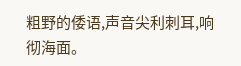粗野的倭语,声音尖利刺耳,响彻海面。